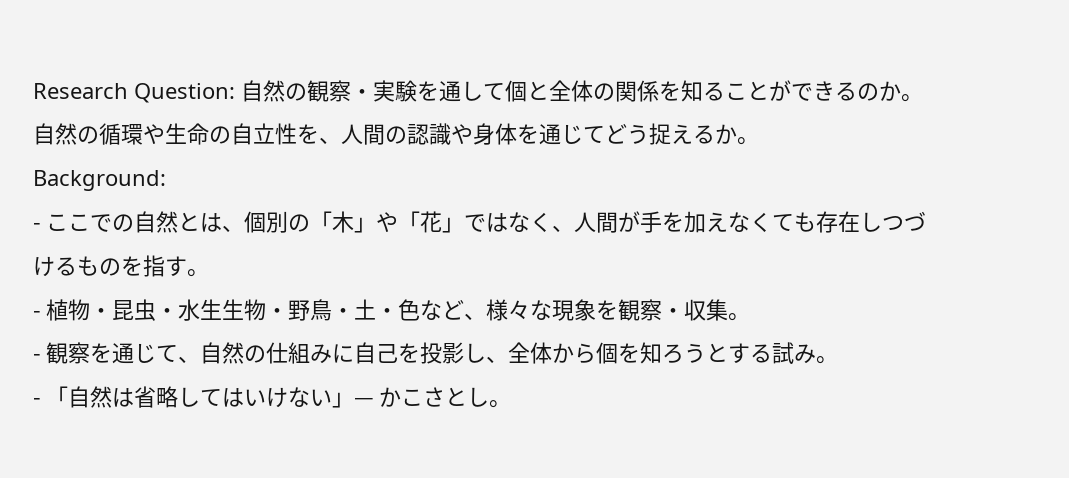Research Question: 自然の観察・実験を通して個と全体の関係を知ることができるのか。
自然の循環や生命の自立性を、人間の認識や身体を通じてどう捉えるか。
Background:
- ここでの自然とは、個別の「木」や「花」ではなく、人間が手を加えなくても存在しつづけるものを指す。
- 植物・昆虫・水生生物・野鳥・土・色など、様々な現象を観察・収集。
- 観察を通じて、自然の仕組みに自己を投影し、全体から個を知ろうとする試み。
- 「自然は省略してはいけない」— かこさとし。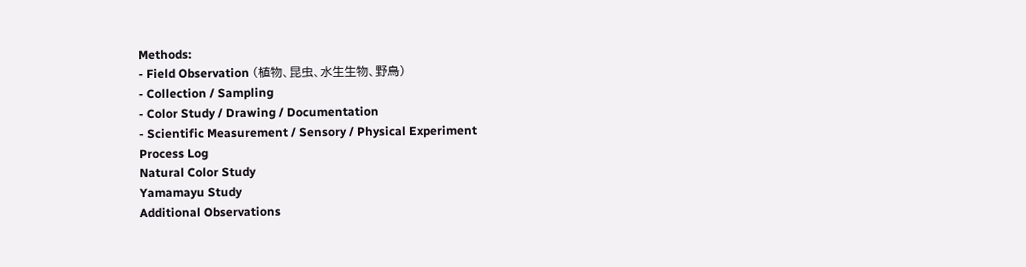Methods:
- Field Observation (植物、昆虫、水生生物、野鳥)
- Collection / Sampling
- Color Study / Drawing / Documentation
- Scientific Measurement / Sensory / Physical Experiment
Process Log
Natural Color Study
Yamamayu Study
Additional Observations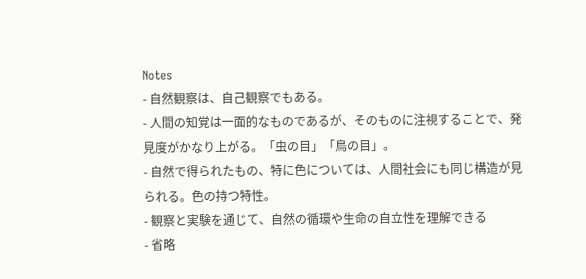Notes
- 自然観察は、自己観察でもある。
- 人間の知覚は一面的なものであるが、そのものに注視することで、発見度がかなり上がる。「虫の目」「鳥の目」。
- 自然で得られたもの、特に色については、人間社会にも同じ構造が見られる。色の持つ特性。
- 観察と実験を通じて、自然の循環や生命の自立性を理解できる
- 省略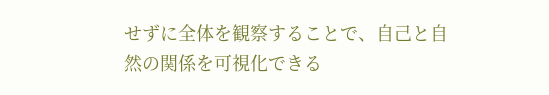せずに全体を観察することで、自己と自然の関係を可視化できる